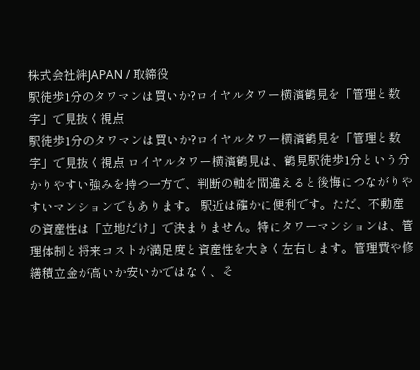株式会社絆JAPAN / 取締役
駅徒歩1分のタワマンは買いか?ロイヤルタワー横濱鶴見を「管理と数字」で見抜く視点
駅徒歩1分のタワマンは買いか?ロイヤルタワー横濱鶴見を「管理と数字」で見抜く視点 ロイヤルタワー横濱鶴見は、鶴見駅徒歩1分という分かりやすい強みを持つ一方で、判断の軸を間違えると後悔につながりやすいマンションでもあります。 駅近は確かに便利です。ただ、不動産の資産性は「立地だけ」で決まりません。特にタワーマンションは、管理体制と将来コストが満足度と資産性を大きく左右します。管理費や修繕積立金が高いか安いかではなく、そ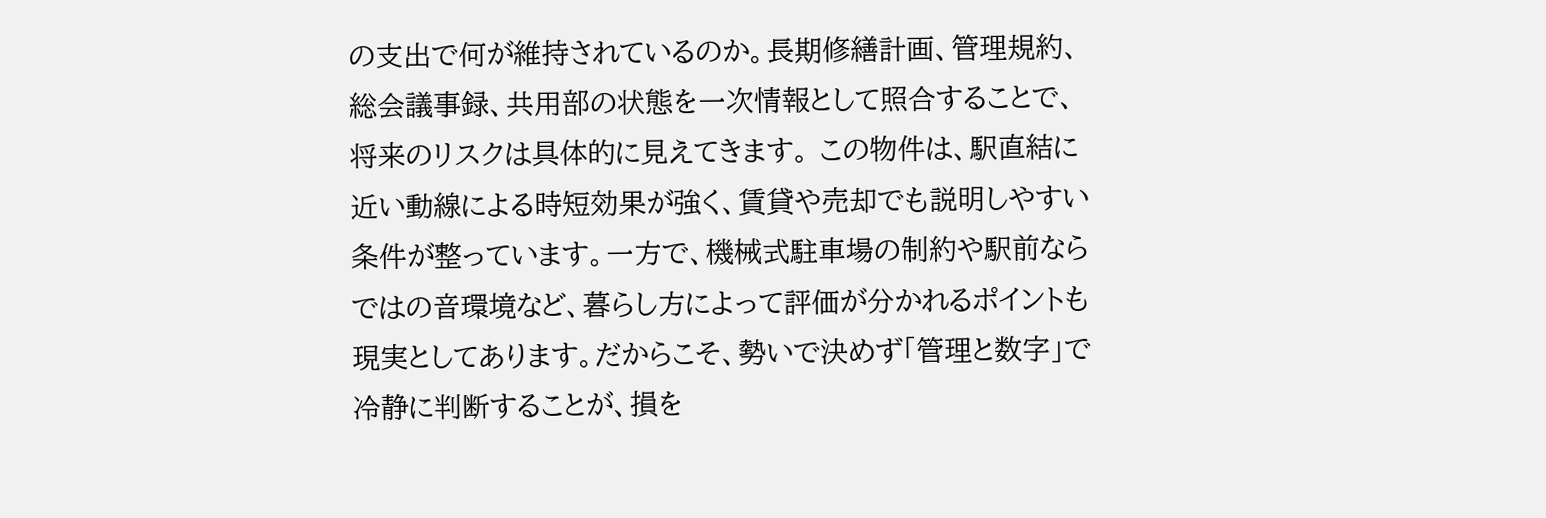の支出で何が維持されているのか。長期修繕計画、管理規約、総会議事録、共用部の状態を一次情報として照合することで、将来のリスクは具体的に見えてきます。 この物件は、駅直結に近い動線による時短効果が強く、賃貸や売却でも説明しやすい条件が整っています。一方で、機械式駐車場の制約や駅前ならではの音環境など、暮らし方によって評価が分かれるポイントも現実としてあります。だからこそ、勢いで決めず「管理と数字」で冷静に判断することが、損を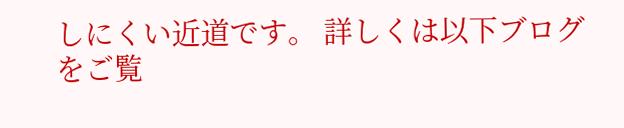しにくい近道です。 詳しくは以下ブログをご覧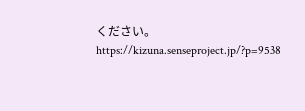ください。 https://kizuna.senseproject.jp/?p=9538